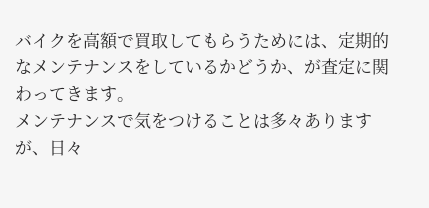バイクを高額で買取してもらうためには、定期的なメンテナンスをしているかどうか、が査定に関わってきます。
メンテナンスで気をつけることは多々ありますが、日々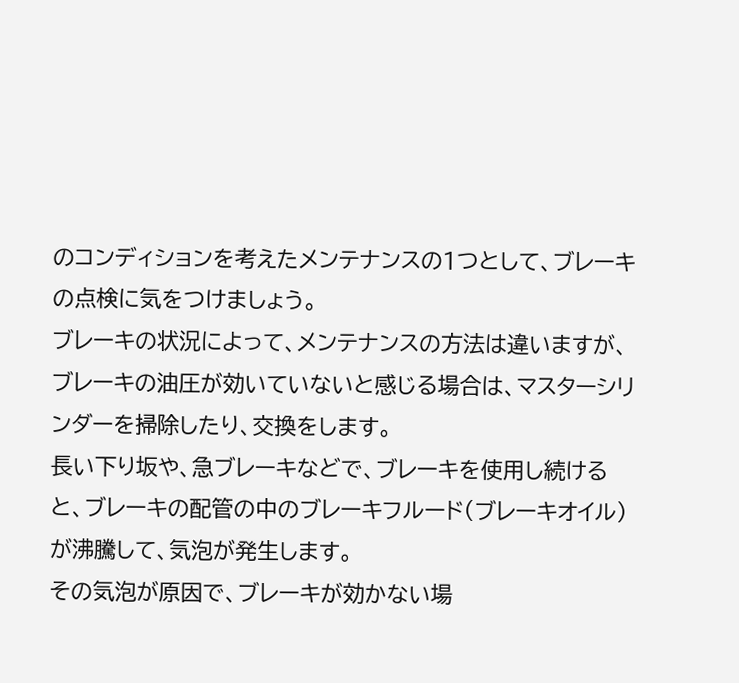のコンディションを考えたメンテナンスの1つとして、ブレーキの点検に気をつけましょう。
ブレーキの状況によって、メンテナンスの方法は違いますが、ブレーキの油圧が効いていないと感じる場合は、マスターシリンダーを掃除したり、交換をします。
長い下り坂や、急ブレーキなどで、ブレーキを使用し続けると、ブレーキの配管の中のブレーキフルード(ブレーキオイル)が沸騰して、気泡が発生します。
その気泡が原因で、ブレーキが効かない場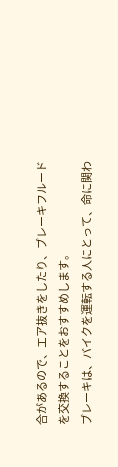合があるので、エア抜きをしたり、ブレーキフルードを交換することをおすすめします。
ブレーキは、バイクを運転する人にとって、命に関わ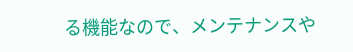る機能なので、メンテナンスや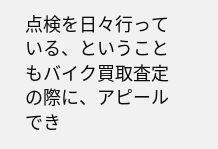点検を日々行っている、ということもバイク買取査定の際に、アピールでき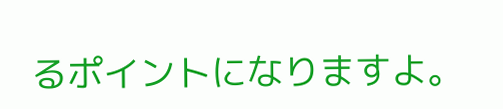るポイントになりますよ。